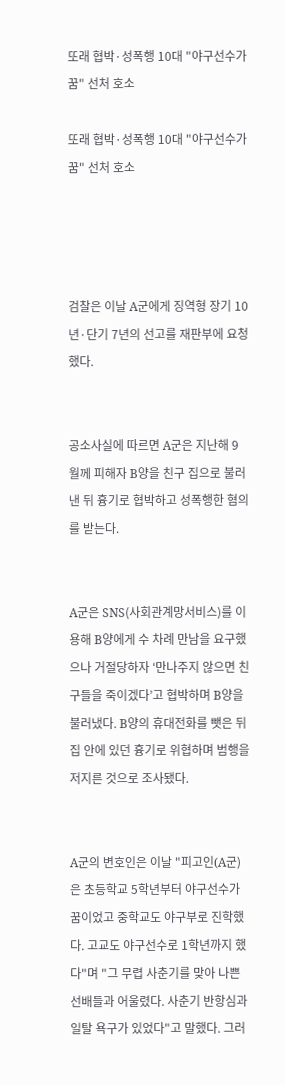또래 협박·성폭행 10대 "야구선수가 꿈" 선처 호소

또래 협박·성폭행 10대 "야구선수가 꿈" 선처 호소




검찰은 이날 A군에게 징역형 장기 10년·단기 7년의 선고를 재판부에 요청했다.


공소사실에 따르면 A군은 지난해 9월께 피해자 B양을 친구 집으로 불러낸 뒤 흉기로 협박하고 성폭행한 혐의를 받는다.


A군은 SNS(사회관계망서비스)를 이용해 B양에게 수 차례 만남을 요구했으나 거절당하자 ‘만나주지 않으면 친구들을 죽이겠다’고 협박하며 B양을 불러냈다. B양의 휴대전화를 뺏은 뒤 집 안에 있던 흉기로 위협하며 범행을 저지른 것으로 조사됐다.


A군의 변호인은 이날 "피고인(A군)은 초등학교 5학년부터 야구선수가 꿈이었고 중학교도 야구부로 진학했다. 고교도 야구선수로 1학년까지 했다"며 "그 무렵 사춘기를 맞아 나쁜 선배들과 어울렸다. 사춘기 반항심과 일탈 욕구가 있었다"고 말했다. 그러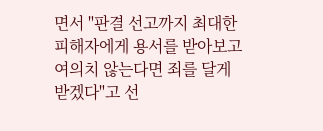면서 "판결 선고까지 최대한 피해자에게 용서를 받아보고 여의치 않는다면 죄를 달게 받겠다"고 선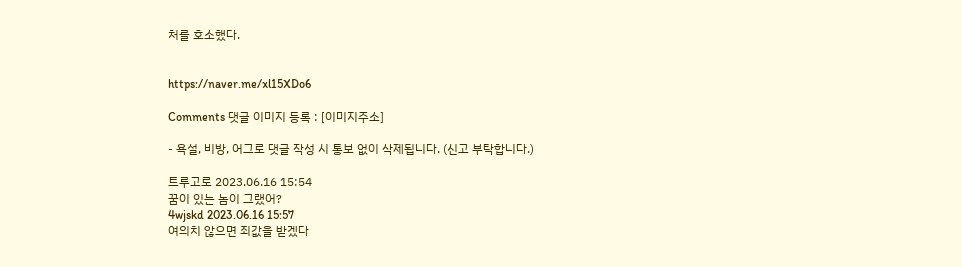처를 호소했다.


https://naver.me/xl15XDo6

Comments 댓글 이미지 등록 : [이미지주소]

- 욕설, 비방, 어그로 댓글 작성 시 통보 없이 삭제됩니다. (신고 부탁합니다.)

트루고로 2023.06.16 15:54
꿈이 있는 놈이 그랬어?
4wjskd 2023.06.16 15:57
여의치 않으면 죄값을 받겠다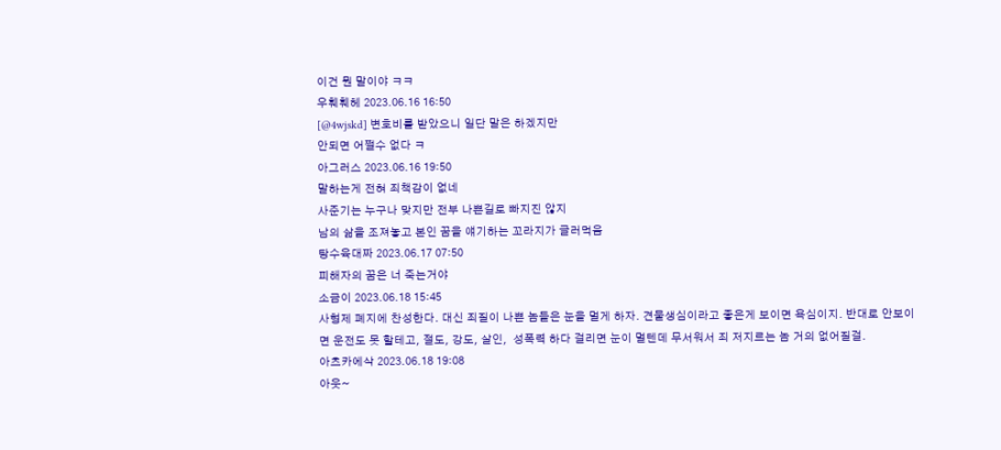이건 뭔 말이야 ㅋㅋ
우훼훼헤 2023.06.16 16:50
[@4wjskd] 변호비를 받았으니 일단 말은 하겠지만
안되면 어쩔수 없다 ㅋ
아그러스 2023.06.16 19:50
말하는게 전혀 죄책감이 없네
사준기는 누구나 맞지만 전부 나쁜길로 빠지진 않지
남의 삶을 조져놓고 본인 꿈을 얘기하는 꼬라지가 글러먹음
탕수육대짜 2023.06.17 07:50
피해자의 꿈은 너 죽는거야
소금이 2023.06.18 15:45
사형제 폐지에 찬성한다. 대신 죄질이 나쁜 놈들은 눈을 멀게 하자. 견물생심이라고 좋은게 보이면 욕심이지. 반대로 안보이면 운전도 못 할테고, 절도, 강도, 살인,  성폭력 하다 걸리면 눈이 멀텐데 무서워서 죄 저지르는 놈 거의 없어질걸.
아츠카에삭 2023.06.18 19:08
아웃~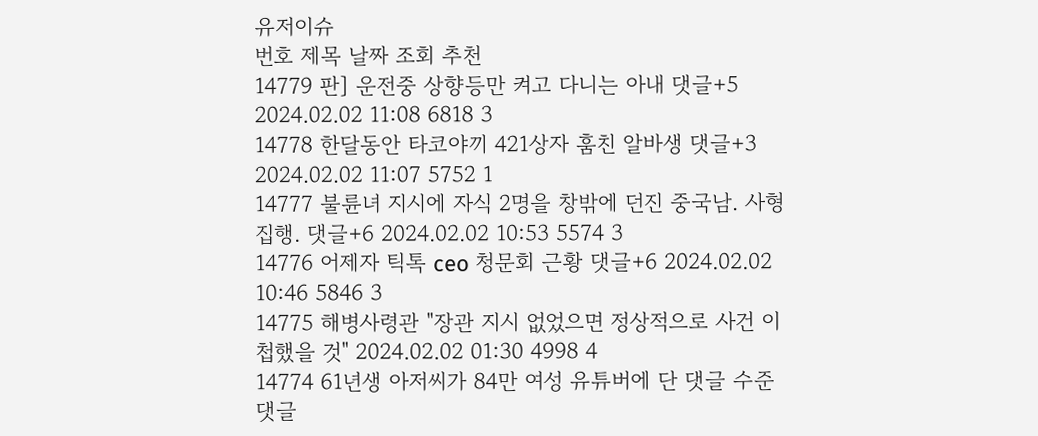유저이슈
번호 제목 날짜 조회 추천
14779 판] 운전중 상향등만 켜고 다니는 아내 댓글+5 2024.02.02 11:08 6818 3
14778 한달동안 타코야끼 421상자 훔친 알바생 댓글+3 2024.02.02 11:07 5752 1
14777 불륜녀 지시에 자식 2명을 창밖에 던진 중국남. 사형 집행. 댓글+6 2024.02.02 10:53 5574 3
14776 어제자 틱톡 ceo 청문회 근황 댓글+6 2024.02.02 10:46 5846 3
14775 해병사령관 "장관 지시 없었으면 정상적으로 사건 이첩했을 것" 2024.02.02 01:30 4998 4
14774 61년생 아저씨가 84만 여성 유튜버에 단 댓글 수준 댓글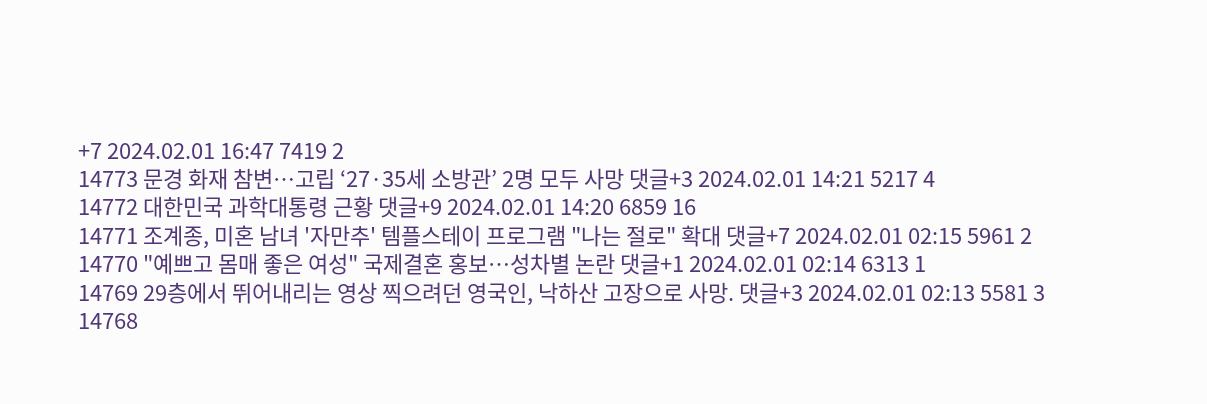+7 2024.02.01 16:47 7419 2
14773 문경 화재 참변…고립 ‘27·35세 소방관’ 2명 모두 사망 댓글+3 2024.02.01 14:21 5217 4
14772 대한민국 과학대통령 근황 댓글+9 2024.02.01 14:20 6859 16
14771 조계종, 미혼 남녀 '자만추' 템플스테이 프로그램 "나는 절로" 확대 댓글+7 2024.02.01 02:15 5961 2
14770 "예쁘고 몸매 좋은 여성" 국제결혼 홍보…성차별 논란 댓글+1 2024.02.01 02:14 6313 1
14769 29층에서 뛰어내리는 영상 찍으려던 영국인, 낙하산 고장으로 사망. 댓글+3 2024.02.01 02:13 5581 3
14768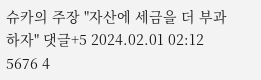슈카의 주장 "자산에 세금을 더 부과하자" 댓글+5 2024.02.01 02:12 5676 4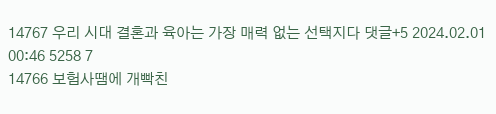14767 우리 시대 결혼과 육아는 가장 매력 없는 선택지다 댓글+5 2024.02.01 00:46 5258 7
14766 보험사땜에 개빡친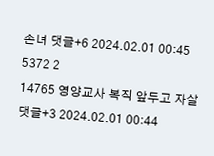손녀 댓글+6 2024.02.01 00:45 5372 2
14765 영양교사 복직 앞두고 자살 댓글+3 2024.02.01 00:44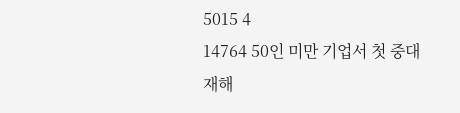5015 4
14764 50인 미만 기업서 첫 중대재해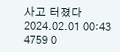사고 터졌다 2024.02.01 00:43 4759 0